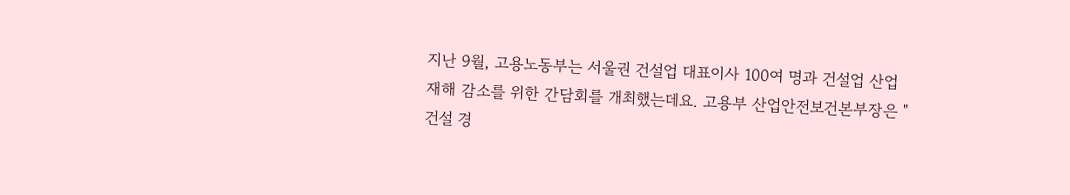지난 9월, 고용노동부는 서울권 건설업 대표이사 100여 명과 건설업 산업재해 감소를 위한 간담회를 개최했는데요. 고용부 산업안전보건본부장은 "건설 경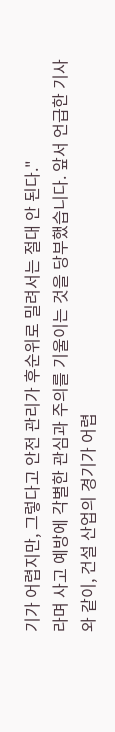기가 어렵지만, 그렇다고 안전 관리가 후순위로 밀려서는 절대 안 된다."
라며 사고 예방에 각별한 관심과 주의를 기울이는 것을 당부했습니다. 앞서 언급한 기사와 같이, 건설 산업의 경기가 어렵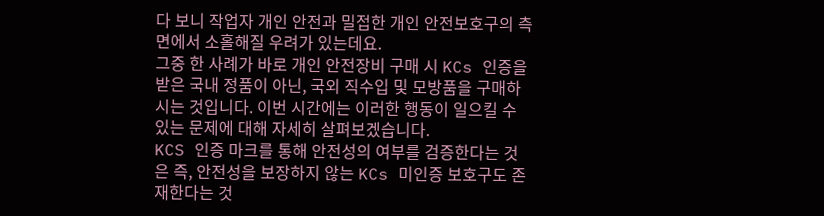다 보니 작업자 개인 안전과 밀접한 개인 안전보호구의 측면에서 소홀해질 우려가 있는데요.
그중 한 사례가 바로 개인 안전장비 구매 시 KCs 인증을 받은 국내 정품이 아닌, 국외 직수입 및 모방품을 구매하시는 것입니다. 이번 시간에는 이러한 행동이 일으킬 수 있는 문제에 대해 자세히 살펴보겠습니다.
KCS 인증 마크를 통해 안전성의 여부를 검증한다는 것은 즉, 안전성을 보장하지 않는 KCs 미인증 보호구도 존재한다는 것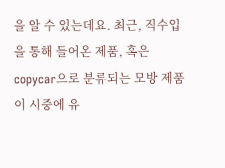을 알 수 있는데요. 최근, 직수입을 통해 들어온 제품, 혹은 copycar으로 분류되는 모방 제품이 시중에 유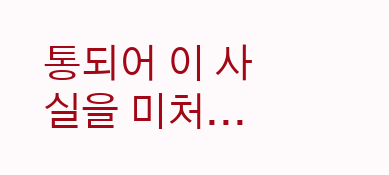통되어 이 사실을 미처...